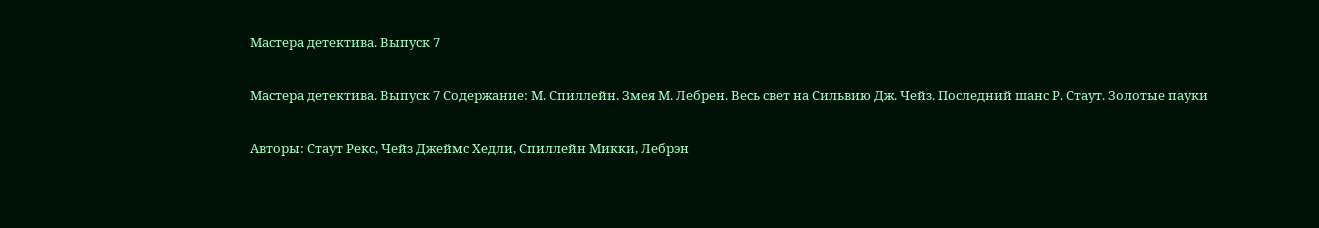Мастера детектива. Выпуск 7

Мастера детектива. Выпуск 7 Содержание: М. Спиллейн. Змея М. Лебрен. Весь свет на Сильвию Дж. Чейз. Последний шанс Р. Стаут. Золотые пауки

Авторы: Стаут Рекс, Чейз Джеймс Хедли, Спиллейн Микки, Лебрэн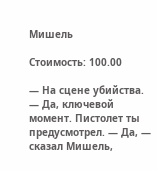Мишель

Стоимость: 100.00

— На сцене убийства.
— Да, ключевой момент. Пистолет ты предусмотрел. — Да, — сказал Мишель,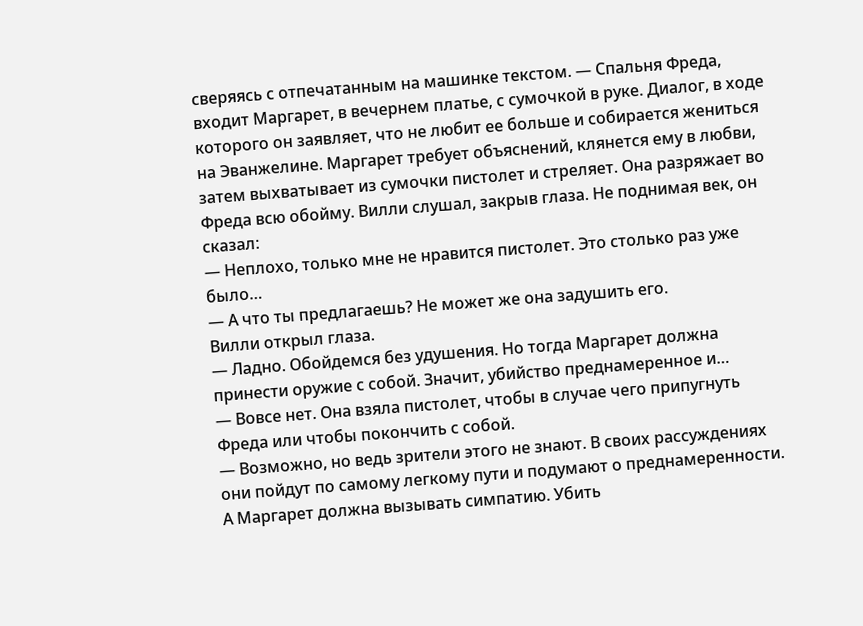сверяясь с отпечатанным на машинке текстом. — Спальня Фреда, входит Маргарет, в вечернем платье, с сумочкой в руке. Диалог, в ходе которого он заявляет, что не любит ее больше и собирается жениться на Эванжелине. Маргарет требует объяснений, клянется ему в любви, затем выхватывает из сумочки пистолет и стреляет. Она разряжает во Фреда всю обойму. Вилли слушал, закрыв глаза. Не поднимая век, он сказал:
— Неплохо, только мне не нравится пистолет. Это столько раз уже было…
— А что ты предлагаешь? Не может же она задушить его.
Вилли открыл глаза.
— Ладно. Обойдемся без удушения. Но тогда Маргарет должна принести оружие с собой. Значит, убийство преднамеренное и…
— Вовсе нет. Она взяла пистолет, чтобы в случае чего припугнуть Фреда или чтобы покончить с собой.
— Возможно, но ведь зрители этого не знают. В своих рассуждениях они пойдут по самому легкому пути и подумают о преднамеренности. А Маргарет должна вызывать симпатию. Убить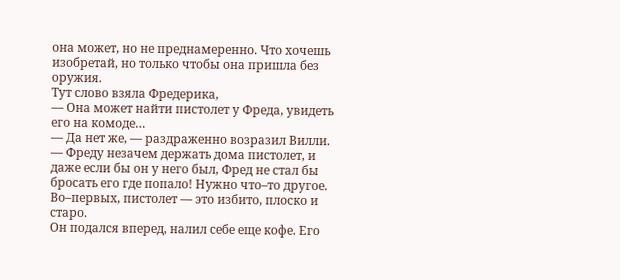она может, но не преднамеренно. Что хочешь изобретай, но только чтобы она пришла без оружия.
Тут слово взяла Фредерика,
— Она может найти пистолет у Фреда, увидеть его на комоде…
— Да нет же, — раздраженно возразил Вилли. — Фреду незачем держать дома пистолет, и даже если бы он у него был, Фред не стал бы бросать его где попало! Нужно что–то другое. Во–первых, пистолет — это избито, плоско и старо.
Он подался вперед, налил себе еще кофе. Его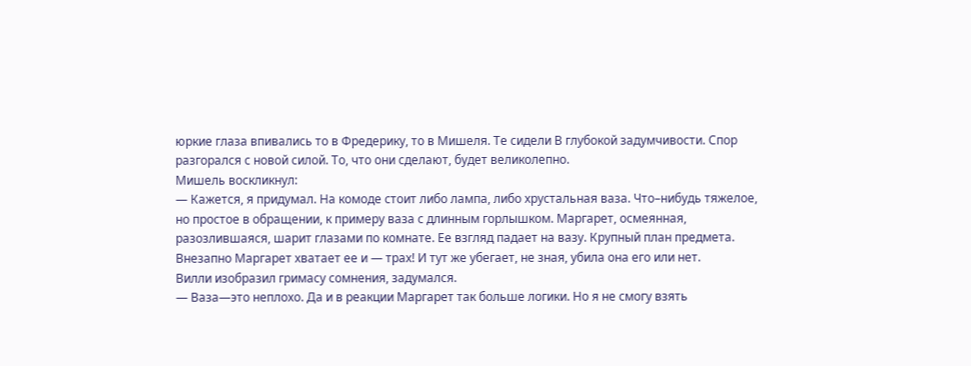юркие глаза впивались то в Фредерику, то в Мишеля. Те сидели В глубокой задумчивости. Спор разгорался с новой силой. То, что они сделают, будет великолепно.
Мишель воскликнул:
— Кажется, я придумал. На комоде стоит либо лампа, либо хрустальная ваза. Что–нибудь тяжелое, но простое в обращении, к примеру ваза с длинным горлышком. Маргарет, осмеянная, разозлившаяся, шарит глазами по комнате. Ее взгляд падает на вазу. Крупный план предмета. Внезапно Маргарет хватает ее и — трах! И тут же убегает, не зная, убила она его или нет.
Вилли изобразил гримасу сомнения, задумался.
— Ваза—это неплохо. Да и в реакции Маргарет так больше логики. Но я не смогу взять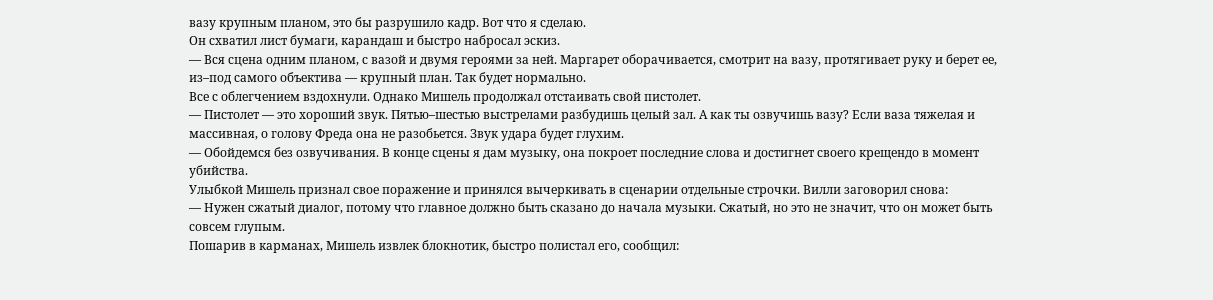вазу крупным планом, это бы разрушило кадр. Вот что я сделаю.
Он схватил лист бумаги, карандаш и быстро набросал эскиз.
— Вся сцена одним планом, с вазой и двумя героями за ней. Маргарет оборачивается, смотрит на вазу, протягивает руку и берет ее, из–под самого объектива — крупный план. Так будет нормально.
Все с облегчением вздохнули. Однако Мишель продолжал отстаивать свой пистолет.
— Пистолет — это хороший звук. Пятью–шестью выстрелами разбудишь целый зал. А как ты озвучишь вазу? Если ваза тяжелая и массивная, о голову Фреда она не разобьется. Звук удара будет глухим.
— Обойдемся без озвучивания. В конце сцены я дам музыку, она покроет последние слова и достигнет своего крещендо в момент убийства.
Улыбкой Мишель признал свое поражение и принялся вычеркивать в сценарии отдельные строчки. Вилли заговорил снова:
— Нужен сжатый диалог, потому что главное должно быть сказано до начала музыки. Сжатый, но это не значит, что он может быть совсем глупым.
Пошарив в карманах, Мишель извлек блокнотик, быстро полистал его, сообщил: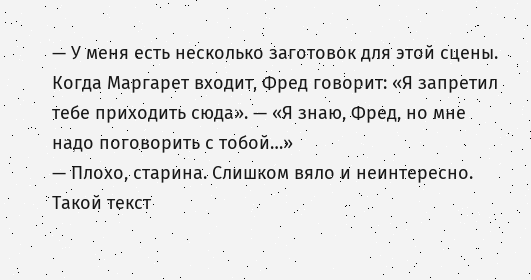— У меня есть несколько заготовок для этой сцены. Когда Маргарет входит, Фред говорит: «Я запретил тебе приходить сюда». — «Я знаю, Фред, но мне надо поговорить с тобой…»
— Плохо, старина. Слишком вяло и неинтересно. Такой текст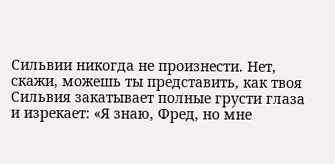Сильвии никогда не произнести. Нет, скажи, можешь ты представить, как твоя Сильвия закатывает полные грусти глаза и изрекает: «Я знаю, Фред, но мне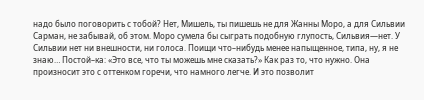надо было поговорить с тобой? Нет, Мишель, ты пишешь не для Жанны Моро, а для Сильвии Сарман, не забывай, об этом. Моро сумела бы сыграть подобную глупость, Сильвия—нет. У Сильвии нет ни внешности, ни голоса. Поищи что–нибудь менее напыщенное, типа, ну, я не знаю… Постой–ка: «Это все, что ты можешь мне сказать?» Как раз то, что нужно. Она произносит это с оттенком горечи, что намного легче. И это позволит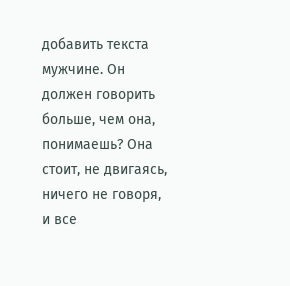добавить текста мужчине. Он должен говорить больше, чем она, понимаешь? Она стоит, не двигаясь, ничего не говоря, и все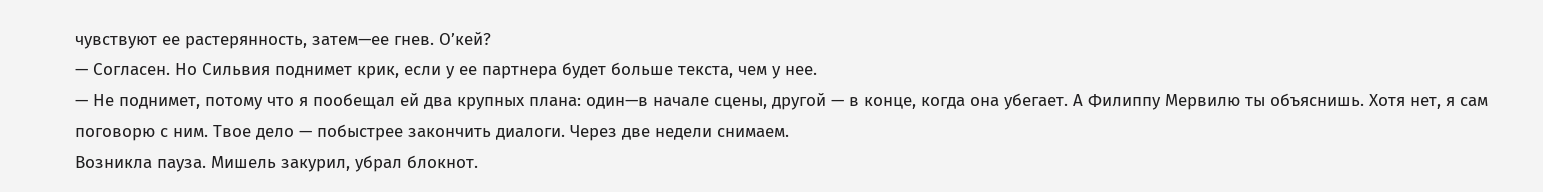чувствуют ее растерянность, затем—ее гнев. О’кей?
— Согласен. Но Сильвия поднимет крик, если у ее партнера будет больше текста, чем у нее.
— Не поднимет, потому что я пообещал ей два крупных плана: один—в начале сцены, другой — в конце, когда она убегает. А Филиппу Мервилю ты объяснишь. Хотя нет, я сам поговорю с ним. Твое дело — побыстрее закончить диалоги. Через две недели снимаем.
Возникла пауза. Мишель закурил, убрал блокнот.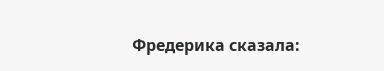Фредерика сказала: